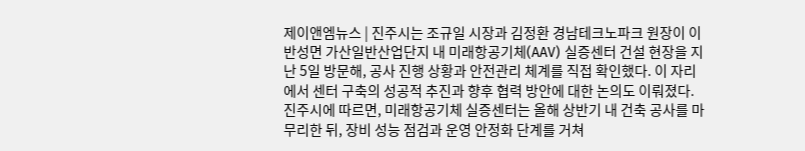제이앤엠뉴스 | 진주시는 조규일 시장과 김정환 경남테크노파크 원장이 이반성면 가산일반산업단지 내 미래항공기체(AAV) 실증센터 건설 현장을 지난 5일 방문해, 공사 진행 상황과 안전관리 체계를 직접 확인했다. 이 자리에서 센터 구축의 성공적 추진과 향후 협력 방안에 대한 논의도 이뤄졌다. 진주시에 따르면, 미래항공기체 실증센터는 올해 상반기 내 건축 공사를 마무리한 뒤, 장비 성능 점검과 운영 안정화 단계를 거쳐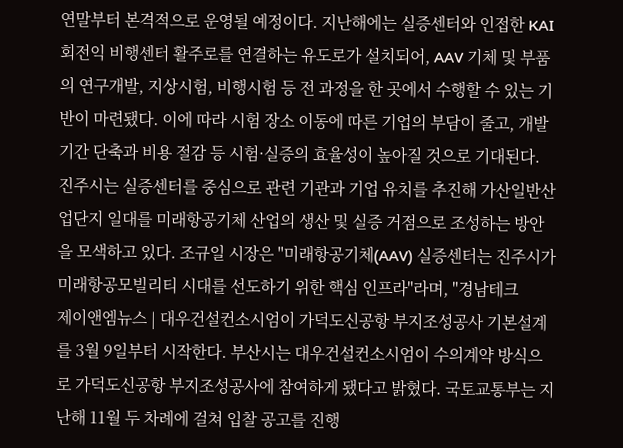연말부터 본격적으로 운영될 예정이다. 지난해에는 실증센터와 인접한 KAI 회전익 비행센터 활주로를 연결하는 유도로가 설치되어, AAV 기체 및 부품의 연구개발, 지상시험, 비행시험 등 전 과정을 한 곳에서 수행할 수 있는 기반이 마련됐다. 이에 따라 시험 장소 이동에 따른 기업의 부담이 줄고, 개발 기간 단축과 비용 절감 등 시험·실증의 효율성이 높아질 것으로 기대된다. 진주시는 실증센터를 중심으로 관련 기관과 기업 유치를 추진해 가산일반산업단지 일대를 미래항공기체 산업의 생산 및 실증 거점으로 조성하는 방안을 모색하고 있다. 조규일 시장은 "미래항공기체(AAV) 실증센터는 진주시가 미래항공모빌리티 시대를 선도하기 위한 핵심 인프라"라며, "경남테크
제이앤엠뉴스 | 대우건설컨소시엄이 가덕도신공항 부지조성공사 기본설계를 3월 9일부터 시작한다. 부산시는 대우건설컨소시엄이 수의계약 방식으로 가덕도신공항 부지조성공사에 참여하게 됐다고 밝혔다. 국토교통부는 지난해 11월 두 차례에 걸쳐 입찰 공고를 진행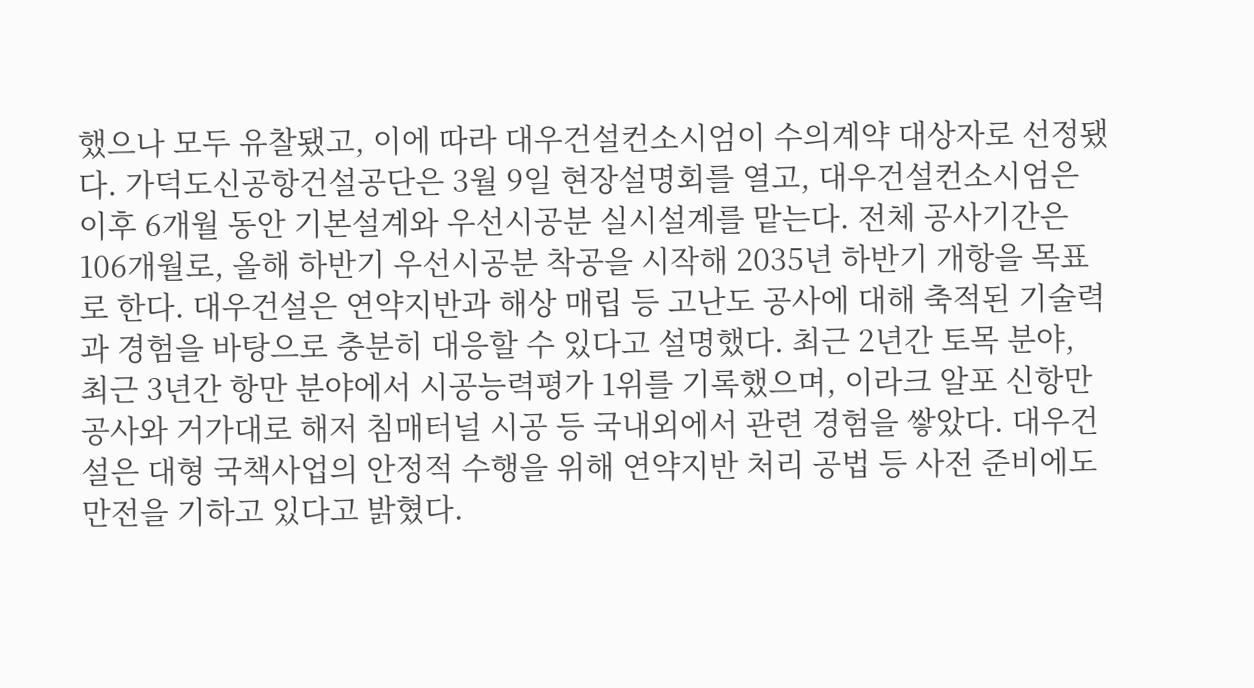했으나 모두 유찰됐고, 이에 따라 대우건설컨소시엄이 수의계약 대상자로 선정됐다. 가덕도신공항건설공단은 3월 9일 현장설명회를 열고, 대우건설컨소시엄은 이후 6개월 동안 기본설계와 우선시공분 실시설계를 맡는다. 전체 공사기간은 106개월로, 올해 하반기 우선시공분 착공을 시작해 2035년 하반기 개항을 목표로 한다. 대우건설은 연약지반과 해상 매립 등 고난도 공사에 대해 축적된 기술력과 경험을 바탕으로 충분히 대응할 수 있다고 설명했다. 최근 2년간 토목 분야, 최근 3년간 항만 분야에서 시공능력평가 1위를 기록했으며, 이라크 알포 신항만 공사와 거가대로 해저 침매터널 시공 등 국내외에서 관련 경험을 쌓았다. 대우건설은 대형 국책사업의 안정적 수행을 위해 연약지반 처리 공법 등 사전 준비에도 만전을 기하고 있다고 밝혔다.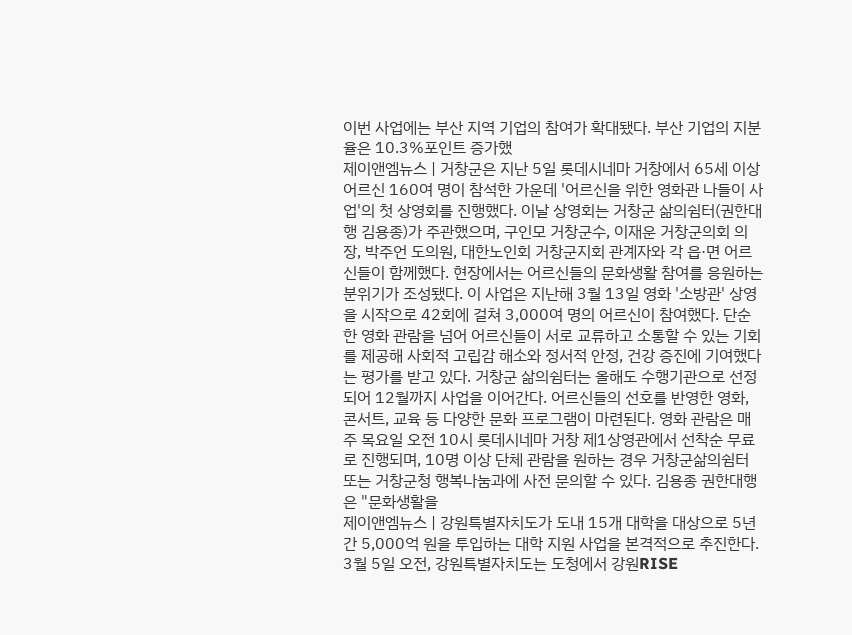이번 사업에는 부산 지역 기업의 참여가 확대됐다. 부산 기업의 지분율은 10.3%포인트 증가했
제이앤엠뉴스 | 거창군은 지난 5일 롯데시네마 거창에서 65세 이상 어르신 160여 명이 참석한 가운데 '어르신을 위한 영화관 나들이 사업'의 첫 상영회를 진행했다. 이날 상영회는 거창군 삶의쉼터(권한대행 김용종)가 주관했으며, 구인모 거창군수, 이재운 거창군의회 의장, 박주언 도의원, 대한노인회 거창군지회 관계자와 각 읍·면 어르신들이 함께했다. 현장에서는 어르신들의 문화생활 참여를 응원하는 분위기가 조성됐다. 이 사업은 지난해 3월 13일 영화 '소방관' 상영을 시작으로 42회에 걸쳐 3,000여 명의 어르신이 참여했다. 단순한 영화 관람을 넘어 어르신들이 서로 교류하고 소통할 수 있는 기회를 제공해 사회적 고립감 해소와 정서적 안정, 건강 증진에 기여했다는 평가를 받고 있다. 거창군 삶의쉼터는 올해도 수행기관으로 선정되어 12월까지 사업을 이어간다. 어르신들의 선호를 반영한 영화, 콘서트, 교육 등 다양한 문화 프로그램이 마련된다. 영화 관람은 매주 목요일 오전 10시 롯데시네마 거창 제1상영관에서 선착순 무료로 진행되며, 10명 이상 단체 관람을 원하는 경우 거창군삶의쉼터 또는 거창군청 행복나눔과에 사전 문의할 수 있다. 김용종 권한대행은 "문화생활을
제이앤엠뉴스 | 강원특별자치도가 도내 15개 대학을 대상으로 5년간 5,000억 원을 투입하는 대학 지원 사업을 본격적으로 추진한다. 3월 5일 오전, 강원특별자치도는 도청에서 강원RISE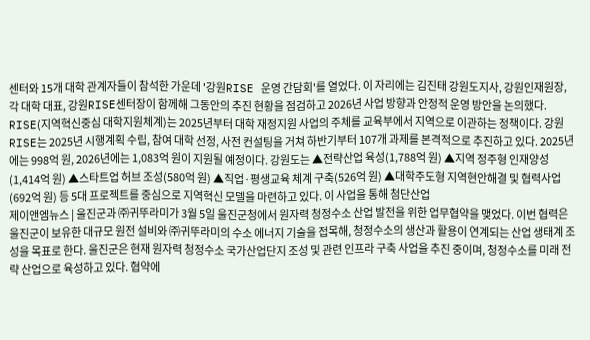센터와 15개 대학 관계자들이 참석한 가운데 '강원RISE 운영 간담회'를 열었다. 이 자리에는 김진태 강원도지사, 강원인재원장, 각 대학 대표, 강원RISE센터장이 함께해 그동안의 추진 현황을 점검하고 2026년 사업 방향과 안정적 운영 방안을 논의했다. RISE(지역혁신중심 대학지원체계)는 2025년부터 대학 재정지원 사업의 주체를 교육부에서 지역으로 이관하는 정책이다. 강원RISE는 2025년 시행계획 수립, 참여 대학 선정, 사전 컨설팅을 거쳐 하반기부터 107개 과제를 본격적으로 추진하고 있다. 2025년에는 998억 원, 2026년에는 1,083억 원이 지원될 예정이다. 강원도는 ▲전략산업 육성(1,788억 원) ▲지역 정주형 인재양성(1,414억 원) ▲스타트업 허브 조성(580억 원) ▲직업·평생교육 체계 구축(526억 원) ▲대학주도형 지역현안해결 및 협력사업(692억 원) 등 5대 프로젝트를 중심으로 지역혁신 모델을 마련하고 있다. 이 사업을 통해 첨단산업
제이앤엠뉴스 | 울진군과 ㈜귀뚜라미가 3월 5일 울진군청에서 원자력 청정수소 산업 발전을 위한 업무협약을 맺었다. 이번 협력은 울진군이 보유한 대규모 원전 설비와 ㈜귀뚜라미의 수소 에너지 기술을 접목해, 청정수소의 생산과 활용이 연계되는 산업 생태계 조성을 목표로 한다. 울진군은 현재 원자력 청정수소 국가산업단지 조성 및 관련 인프라 구축 사업을 추진 중이며, 청정수소를 미래 전략 산업으로 육성하고 있다. 협약에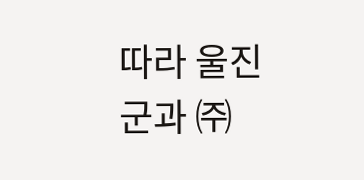따라 울진군과 ㈜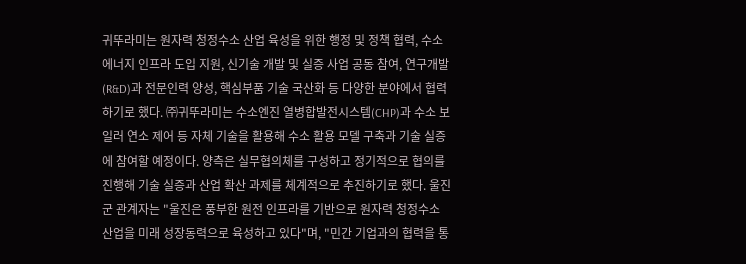귀뚜라미는 원자력 청정수소 산업 육성을 위한 행정 및 정책 협력, 수소 에너지 인프라 도입 지원, 신기술 개발 및 실증 사업 공동 참여, 연구개발(R&D)과 전문인력 양성, 핵심부품 기술 국산화 등 다양한 분야에서 협력하기로 했다. ㈜귀뚜라미는 수소엔진 열병합발전시스템(CHP)과 수소 보일러 연소 제어 등 자체 기술을 활용해 수소 활용 모델 구축과 기술 실증에 참여할 예정이다. 양측은 실무협의체를 구성하고 정기적으로 협의를 진행해 기술 실증과 산업 확산 과제를 체계적으로 추진하기로 했다. 울진군 관계자는 "울진은 풍부한 원전 인프라를 기반으로 원자력 청정수소 산업을 미래 성장동력으로 육성하고 있다"며, "민간 기업과의 협력을 통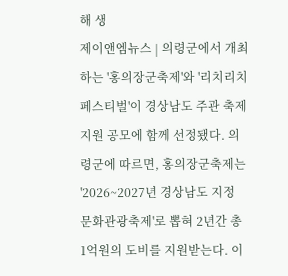해 생
제이앤엠뉴스 | 의령군에서 개최하는 '홍의장군축제'와 '리치리치 페스티벌'이 경상남도 주관 축제 지원 공모에 함께 선정됐다. 의령군에 따르면, 홍의장군축제는 '2026~2027년 경상남도 지정 문화관광축제'로 뽑혀 2년간 총 1억원의 도비를 지원받는다. 이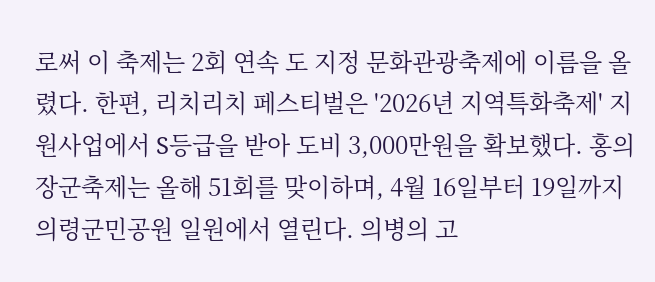로써 이 축제는 2회 연속 도 지정 문화관광축제에 이름을 올렸다. 한편, 리치리치 페스티벌은 '2026년 지역특화축제' 지원사업에서 S등급을 받아 도비 3,000만원을 확보했다. 홍의장군축제는 올해 51회를 맞이하며, 4월 16일부터 19일까지 의령군민공원 일원에서 열린다. 의병의 고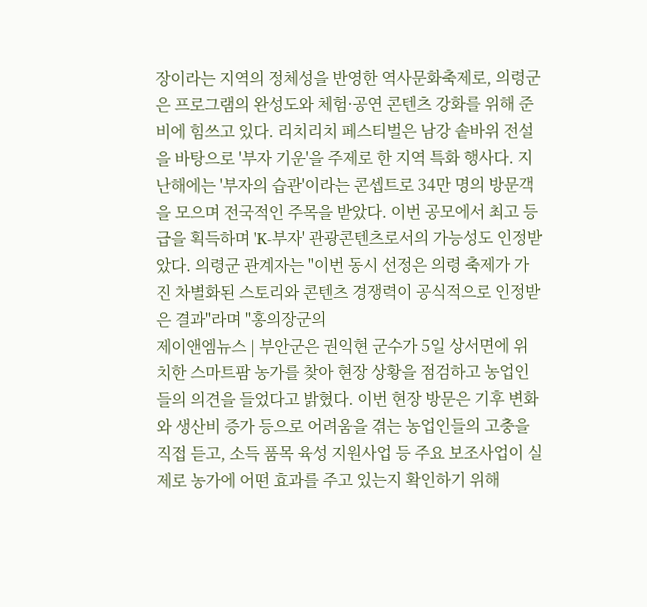장이라는 지역의 정체성을 반영한 역사문화축제로, 의령군은 프로그램의 완성도와 체험·공연 콘텐츠 강화를 위해 준비에 힘쓰고 있다. 리치리치 페스티벌은 남강 솥바위 전설을 바탕으로 '부자 기운'을 주제로 한 지역 특화 행사다. 지난해에는 '부자의 습관'이라는 콘셉트로 34만 명의 방문객을 모으며 전국적인 주목을 받았다. 이번 공모에서 최고 등급을 획득하며 'K-부자' 관광콘텐츠로서의 가능성도 인정받았다. 의령군 관계자는 "이번 동시 선정은 의령 축제가 가진 차별화된 스토리와 콘텐츠 경쟁력이 공식적으로 인정받은 결과"라며 "홍의장군의
제이앤엠뉴스 | 부안군은 권익현 군수가 5일 상서면에 위치한 스마트팜 농가를 찾아 현장 상황을 점검하고 농업인들의 의견을 들었다고 밝혔다. 이번 현장 방문은 기후 변화와 생산비 증가 등으로 어려움을 겪는 농업인들의 고충을 직접 듣고, 소득 품목 육성 지원사업 등 주요 보조사업이 실제로 농가에 어떤 효과를 주고 있는지 확인하기 위해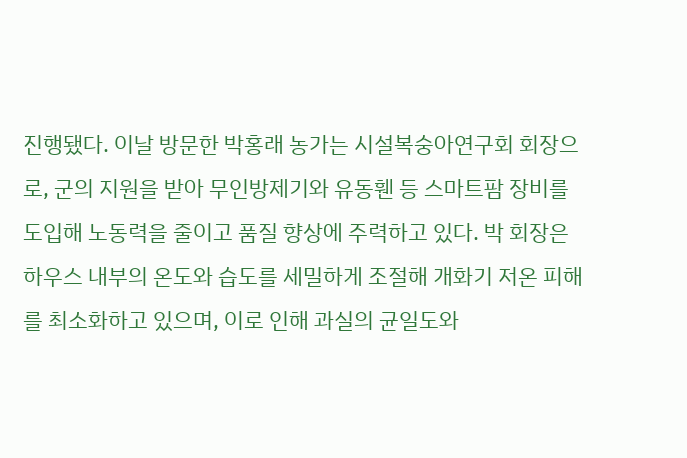진행됐다. 이날 방문한 박홍래 농가는 시설복숭아연구회 회장으로, 군의 지원을 받아 무인방제기와 유동휀 등 스마트팜 장비를 도입해 노동력을 줄이고 품질 향상에 주력하고 있다. 박 회장은 하우스 내부의 온도와 습도를 세밀하게 조절해 개화기 저온 피해를 최소화하고 있으며, 이로 인해 과실의 균일도와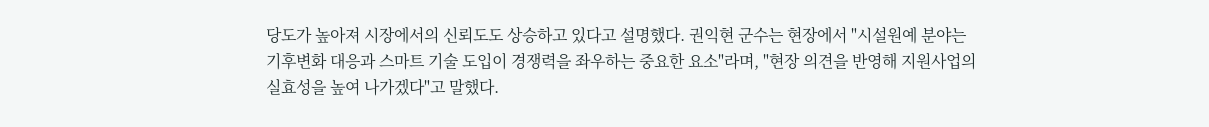당도가 높아져 시장에서의 신뢰도도 상승하고 있다고 설명했다. 권익현 군수는 현장에서 "시설원예 분야는 기후변화 대응과 스마트 기술 도입이 경쟁력을 좌우하는 중요한 요소"라며, "현장 의견을 반영해 지원사업의 실효성을 높여 나가겠다"고 말했다.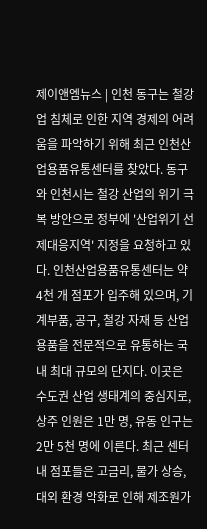제이앤엠뉴스 | 인천 동구는 철강업 침체로 인한 지역 경제의 어려움을 파악하기 위해 최근 인천산업용품유통센터를 찾았다. 동구와 인천시는 철강 산업의 위기 극복 방안으로 정부에 '산업위기 선제대응지역' 지정을 요청하고 있다. 인천산업용품유통센터는 약 4천 개 점포가 입주해 있으며, 기계부품, 공구, 철강 자재 등 산업용품을 전문적으로 유통하는 국내 최대 규모의 단지다. 이곳은 수도권 산업 생태계의 중심지로, 상주 인원은 1만 명, 유동 인구는 2만 5천 명에 이른다. 최근 센터 내 점포들은 고금리, 물가 상승, 대외 환경 악화로 인해 제조원가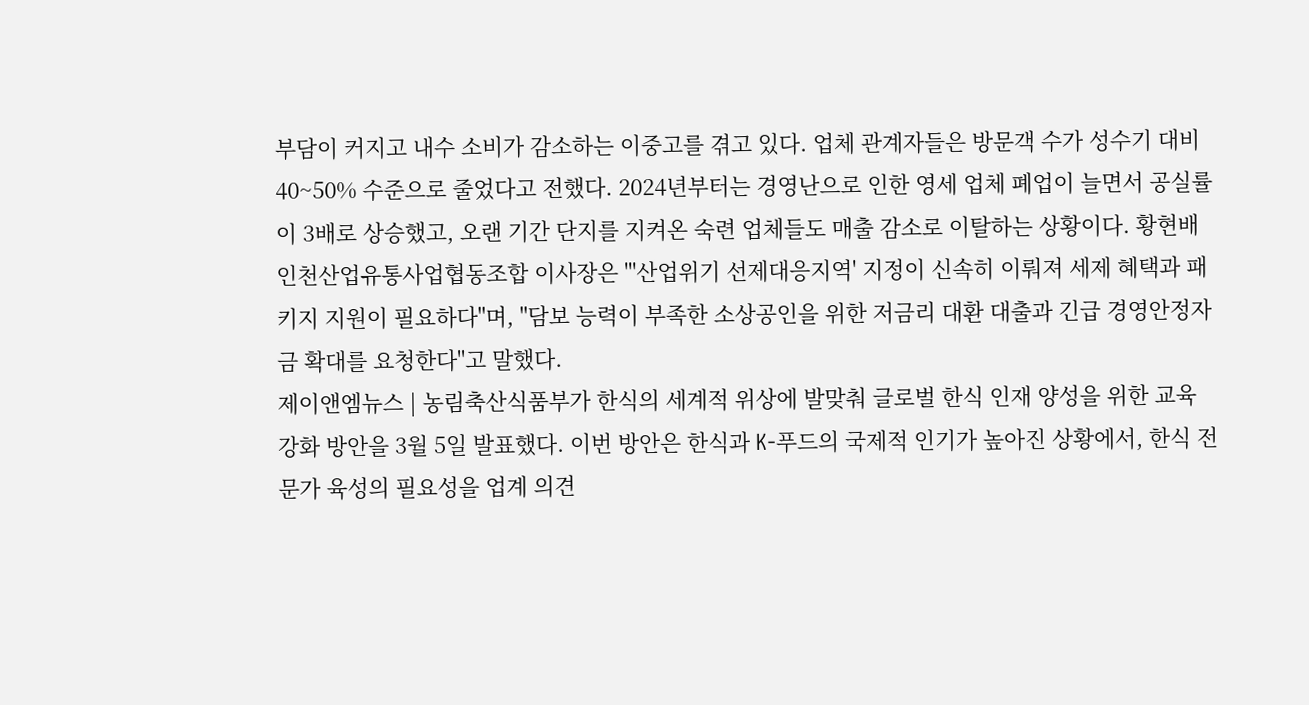부담이 커지고 내수 소비가 감소하는 이중고를 겪고 있다. 업체 관계자들은 방문객 수가 성수기 대비 40~50% 수준으로 줄었다고 전했다. 2024년부터는 경영난으로 인한 영세 업체 폐업이 늘면서 공실률이 3배로 상승했고, 오랜 기간 단지를 지켜온 숙련 업체들도 매출 감소로 이탈하는 상황이다. 황현배 인천산업유통사업협동조합 이사장은 "'산업위기 선제대응지역' 지정이 신속히 이뤄져 세제 혜택과 패키지 지원이 필요하다"며, "담보 능력이 부족한 소상공인을 위한 저금리 대환 대출과 긴급 경영안정자금 확대를 요청한다"고 말했다.
제이앤엠뉴스 | 농림축산식품부가 한식의 세계적 위상에 발맞춰 글로벌 한식 인재 양성을 위한 교육 강화 방안을 3월 5일 발표했다. 이번 방안은 한식과 K-푸드의 국제적 인기가 높아진 상황에서, 한식 전문가 육성의 필요성을 업계 의견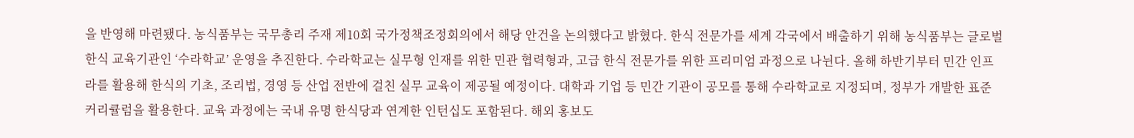을 반영해 마련됐다. 농식품부는 국무총리 주재 제10회 국가정책조정회의에서 해당 안건을 논의했다고 밝혔다. 한식 전문가를 세계 각국에서 배출하기 위해 농식품부는 글로벌 한식 교육기관인 ‘수라학교’ 운영을 추진한다. 수라학교는 실무형 인재를 위한 민관 협력형과, 고급 한식 전문가를 위한 프리미엄 과정으로 나뉜다. 올해 하반기부터 민간 인프라를 활용해 한식의 기초, 조리법, 경영 등 산업 전반에 걸친 실무 교육이 제공될 예정이다. 대학과 기업 등 민간 기관이 공모를 통해 수라학교로 지정되며, 정부가 개발한 표준 커리큘럼을 활용한다. 교육 과정에는 국내 유명 한식당과 연계한 인턴십도 포함된다. 해외 홍보도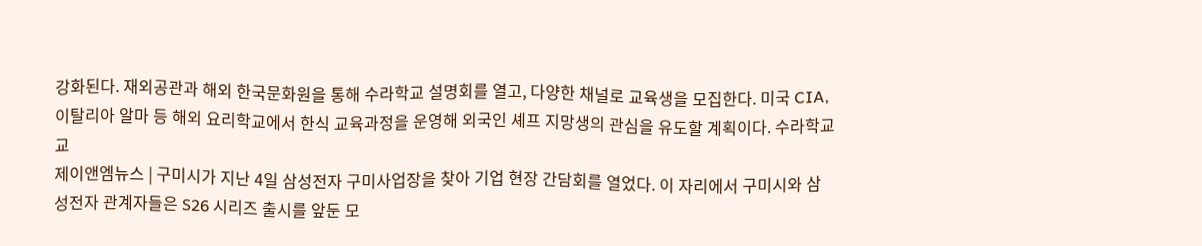강화된다. 재외공관과 해외 한국문화원을 통해 수라학교 설명회를 열고, 다양한 채널로 교육생을 모집한다. 미국 CIA, 이탈리아 알마 등 해외 요리학교에서 한식 교육과정을 운영해 외국인 셰프 지망생의 관심을 유도할 계획이다. 수라학교 교
제이앤엠뉴스 | 구미시가 지난 4일 삼성전자 구미사업장을 찾아 기업 현장 간담회를 열었다. 이 자리에서 구미시와 삼성전자 관계자들은 S26 시리즈 출시를 앞둔 모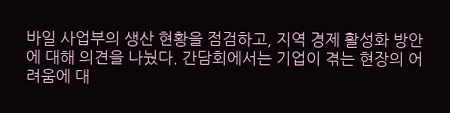바일 사업부의 생산 현황을 점검하고, 지역 경제 활성화 방안에 대해 의견을 나눴다. 간담회에서는 기업이 겪는 현장의 어려움에 대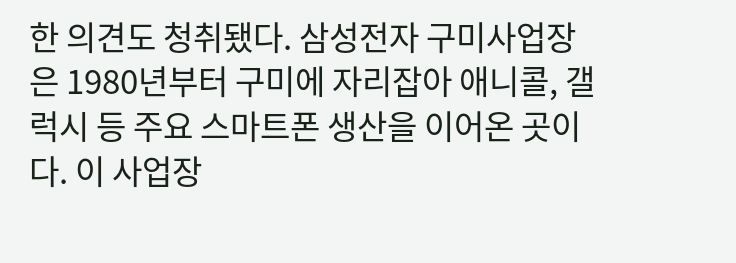한 의견도 청취됐다. 삼성전자 구미사업장은 1980년부터 구미에 자리잡아 애니콜, 갤럭시 등 주요 스마트폰 생산을 이어온 곳이다. 이 사업장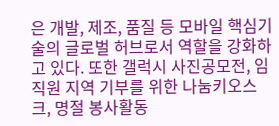은 개발, 제조, 품질 등 모바일 핵심기술의 글로벌 허브로서 역할을 강화하고 있다. 또한 갤럭시 사진공모전, 임직원 지역 기부를 위한 나눔키오스크, 명절 봉사활동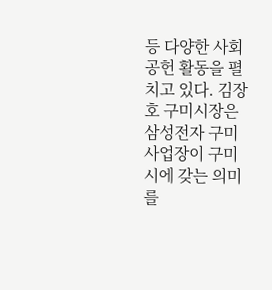등 다양한 사회공헌 활동을 펼치고 있다. 김장호 구미시장은 삼성전자 구미사업장이 구미시에 갖는 의미를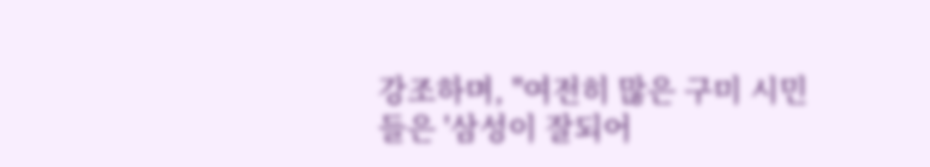강조하며, "여전히 많은 구미 시민들은 '삼성이 잘되어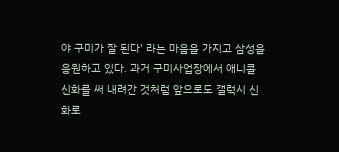야 구미가 잘 된다' 라는 마음을 가지고 삼성을 응원하고 있다. 과거 구미사업장에서 애니콜 신화를 써 내려간 것처럼 앞으로도 갤럭시 신화로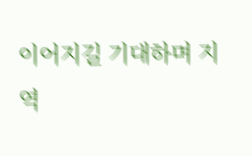이어지길 기대하며 지역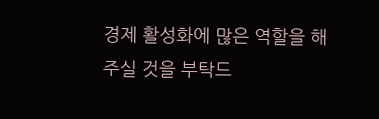경제 활성화에 많은 역할을 해주실 것을 부탁드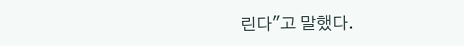린다"고 말했다.